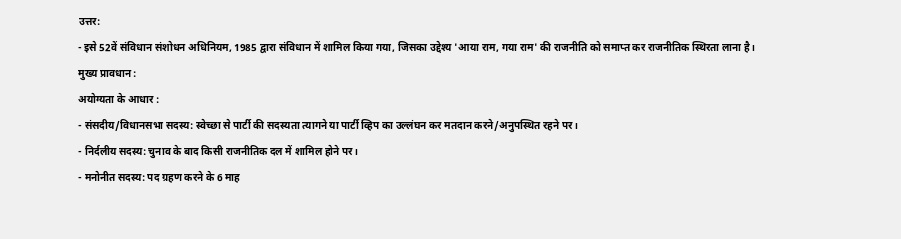उत्तर:
- इसे 52वें संविधान संशोधन अधिनियम, 1985 द्वारा संविधान में शामिल किया गया, जिसका उद्देश्य 'आया राम, गया राम' की राजनीति को समाप्त कर राजनीतिक स्थिरता लाना है।
मुख्य प्रावधान :
अयोग्यता के आधार :
- संसदीय/विधानसभा सदस्य: स्वेच्छा से पार्टी की सदस्यता त्यागने या पार्टी व्हिप का उल्लंघन कर मतदान करने/अनुपस्थित रहने पर।
- निर्दलीय सदस्य: चुनाव के बाद किसी राजनीतिक दल में शामिल होने पर।
- मनोनीत सदस्य: पद ग्रहण करने के 6 माह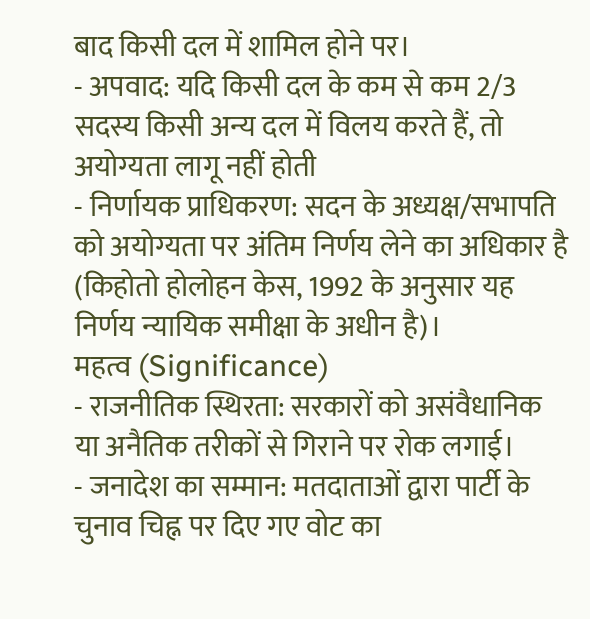बाद किसी दल में शामिल होने पर।
- अपवाद: यदि किसी दल के कम से कम 2/3 सदस्य किसी अन्य दल में विलय करते हैं, तो अयोग्यता लागू नहीं होती
- निर्णायक प्राधिकरण: सदन के अध्यक्ष/सभापति को अयोग्यता पर अंतिम निर्णय लेने का अधिकार है (किहोतो होलोहन केस, 1992 के अनुसार यह निर्णय न्यायिक समीक्षा के अधीन है)।
महत्व (Significance)
- राजनीतिक स्थिरता: सरकारों को असंवैधानिक या अनैतिक तरीकों से गिराने पर रोक लगाई।
- जनादेश का सम्मान: मतदाताओं द्वारा पार्टी के चुनाव चिह्न पर दिए गए वोट का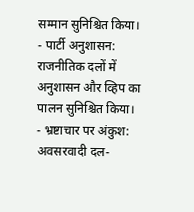सम्मान सुनिश्चित किया।
- पार्टी अनुशासन: राजनीतिक दलों में अनुशासन और व्हिप का पालन सुनिश्चित किया।
- भ्रष्टाचार पर अंकुश: अवसरवादी दल-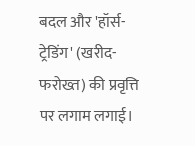बदल और 'हॉर्स-ट्रेडिंग' (खरीद-फरोख्त) की प्रवृत्ति पर लगाम लगाई।